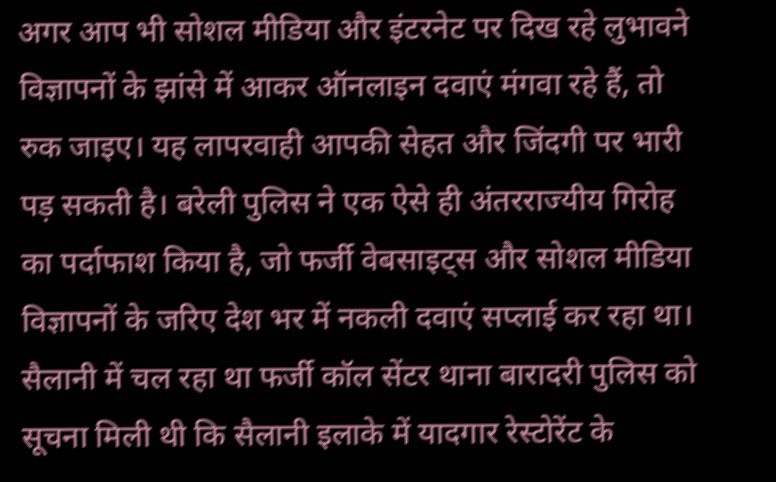अगर आप भी सोशल मीडिया और इंटरनेट पर दिख रहे लुभावने विज्ञापनों के झांसे में आकर ऑनलाइन दवाएं मंगवा रहे हैं, तो रुक जाइए। यह लापरवाही आपकी सेहत और जिंदगी पर भारी पड़ सकती है। बरेली पुलिस ने एक ऐसे ही अंतरराज्यीय गिरोह का पर्दाफाश किया है, जो फर्जी वेबसाइट्स और सोशल मीडिया विज्ञापनों के जरिए देश भर में नकली दवाएं सप्लाई कर रहा था। सैलानी में चल रहा था फर्जी कॉल सेंटर थाना बारादरी पुलिस को सूचना मिली थी कि सैलानी इलाके में यादगार रेस्टोरेंट के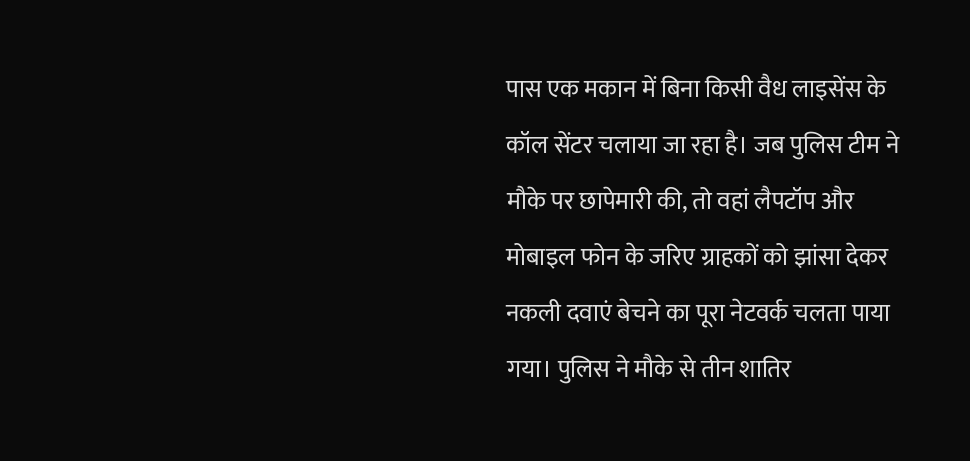पास एक मकान में बिना किसी वैध लाइसेंस के कॉल सेंटर चलाया जा रहा है। जब पुलिस टीम ने मौके पर छापेमारी की, तो वहां लैपटॉप और मोबाइल फोन के जरिए ग्राहकों को झांसा देकर नकली दवाएं बेचने का पूरा नेटवर्क चलता पाया गया। पुलिस ने मौके से तीन शातिर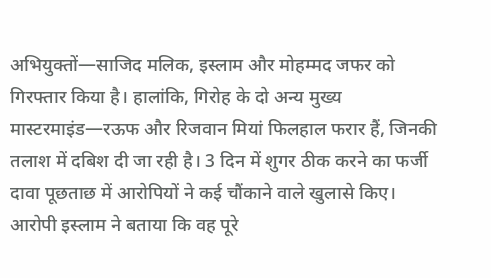अभियुक्तों—साजिद मलिक, इस्लाम और मोहम्मद जफर को गिरफ्तार किया है। हालांकि, गिरोह के दो अन्य मुख्य मास्टरमाइंड—रऊफ और रिजवान मियां फिलहाल फरार हैं, जिनकी तलाश में दबिश दी जा रही है। 3 दिन में शुगर ठीक करने का फर्जी दावा पूछताछ में आरोपियों ने कई चौंकाने वाले खुलासे किए। आरोपी इस्लाम ने बताया कि वह पूरे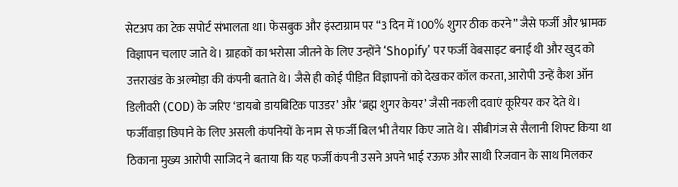सेटअप का टेक सपोर्ट संभालता था। फेसबुक और इंस्टाग्राम पर “3 दिन में 100% शुगर ठीक करने” जैसे फर्जी और भ्रामक विज्ञापन चलाए जाते थे। ग्राहकों का भरोसा जीतने के लिए उन्होंने ‘Shopify’ पर फर्जी वेबसाइट बनाई थी और खुद को उत्तराखंड के अल्मोड़ा की कंपनी बताते थे। जैसे ही कोई पीड़ित विज्ञापनों को देखकर कॉल करता, आरोपी उन्हें कैश ऑन डिलीवरी (COD) के जरिए ‘डायबो डायबिटिक पाउडर’ और ‘ब्रह्म शुगर केयर’ जैसी नकली दवाएं कूरियर कर देते थे। फर्जीवाड़ा छिपाने के लिए असली कंपनियों के नाम से फर्जी बिल भी तैयार किए जाते थे। सीबीगंज से सैलानी शिफ्ट किया था ठिकाना मुख्य आरोपी साजिद ने बताया कि यह फर्जी कंपनी उसने अपने भाई रऊफ और साथी रिजवान के साथ मिलकर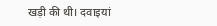खड़ी की थी। दवाइयां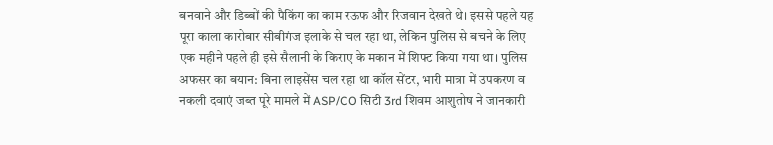बनवाने और डिब्बों की पैकिंग का काम रऊफ और रिजवान देखते थे। इससे पहले यह पूरा काला कारोबार सीबीगंज इलाके से चल रहा था, लेकिन पुलिस से बचने के लिए एक महीने पहले ही इसे सैलानी के किराए के मकान में शिफ्ट किया गया था। पुलिस अफसर का बयान: बिना लाइसेंस चल रहा था कॉल सेंटर, भारी मात्रा में उपकरण व नकली दवाएं जब्त पूरे मामले में ASP/CO सिटी 3rd शिवम आशुतोष ने जानकारी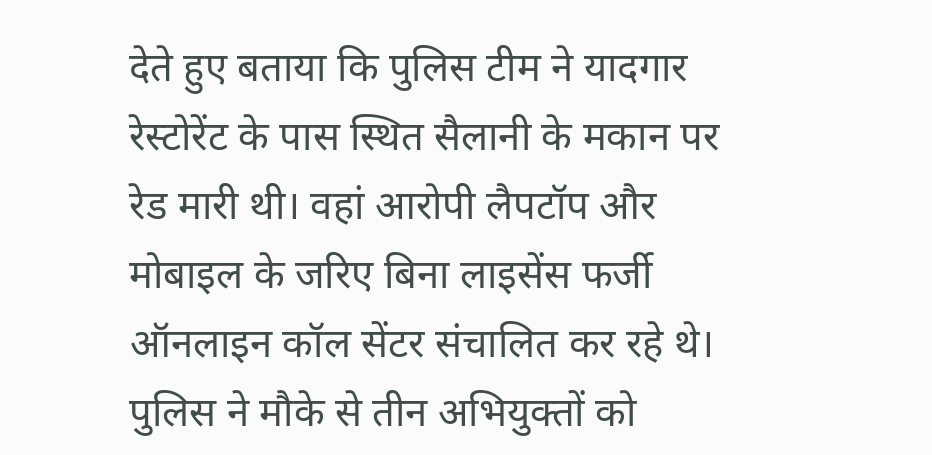देते हुए बताया कि पुलिस टीम ने यादगार रेस्टोरेंट के पास स्थित सैलानी के मकान पर रेड मारी थी। वहां आरोपी लैपटॉप और मोबाइल के जरिए बिना लाइसेंस फर्जी ऑनलाइन कॉल सेंटर संचालित कर रहे थे। पुलिस ने मौके से तीन अभियुक्तों को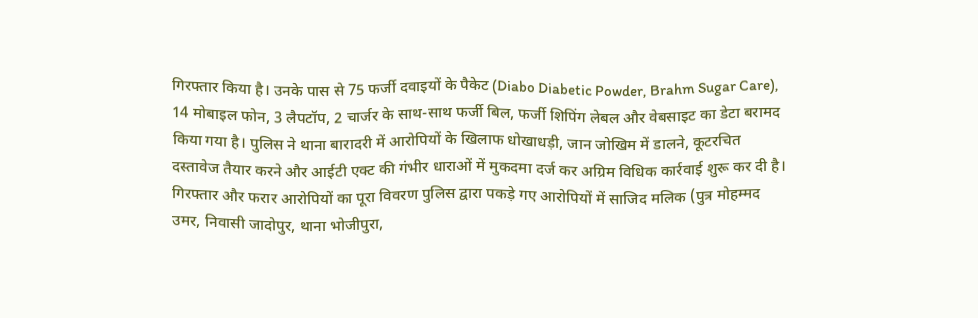गिरफ्तार किया है। उनके पास से 75 फर्जी दवाइयों के पैकेट (Diabo Diabetic Powder, Brahm Sugar Care), 14 मोबाइल फोन, 3 लैपटॉप, 2 चार्जर के साथ-साथ फर्जी बिल, फर्जी शिपिंग लेबल और वेबसाइट का डेटा बरामद किया गया है। पुलिस ने थाना बारादरी में आरोपियों के खिलाफ धोखाधड़ी, जान जोखिम में डालने, कूटरचित दस्तावेज तैयार करने और आईटी एक्ट की गंभीर धाराओं में मुकदमा दर्ज कर अग्रिम विधिक कार्रवाई शुरू कर दी है। गिरफ्तार और फरार आरोपियों का पूरा विवरण पुलिस द्वारा पकड़े गए आरोपियों में साजिद मलिक (पुत्र मोहम्मद उमर, निवासी जादोपुर, थाना भोजीपुरा,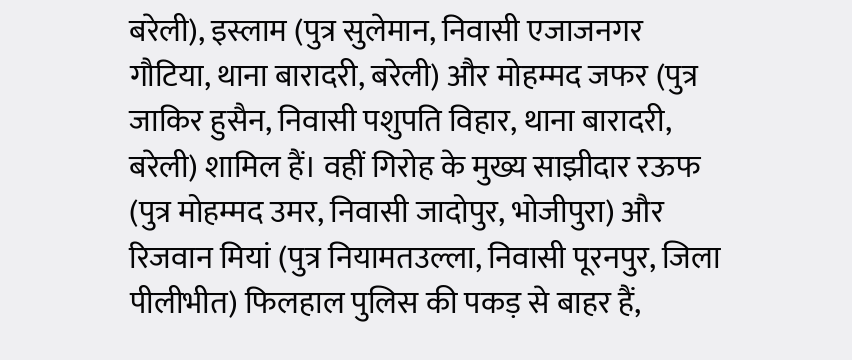बरेली), इस्लाम (पुत्र सुलेमान, निवासी एजाजनगर गौटिया, थाना बारादरी, बरेली) और मोहम्मद जफर (पुत्र जाकिर हुसैन, निवासी पशुपति विहार, थाना बारादरी, बरेली) शामिल हैं। वहीं गिरोह के मुख्य साझीदार रऊफ (पुत्र मोहम्मद उमर, निवासी जादोपुर, भोजीपुरा) और रिजवान मियां (पुत्र नियामतउल्ला, निवासी पूरनपुर, जिला पीलीभीत) फिलहाल पुलिस की पकड़ से बाहर हैं,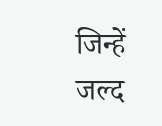जिन्हें जल्द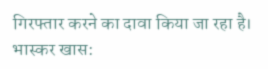गिरफ्तार करने का दावा किया जा रहा है। भास्कर खास: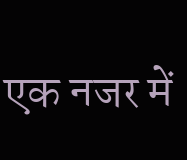एक नजर में